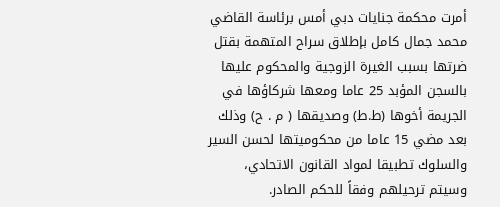أمرت محكمة جنايات دبي أمس برئاسة القاضي محمد جمال كامل بإطلاق سراح المتهمة بقتل ضرتها بسبب الغيرة الزوجية والمحكوم عليها بالسجن المؤبد 25 عاما ومعها شركاؤها في الجريمة أخوها (ط.ط) وصديقها ( م . ح) وذلك بعد مضي 15 عاما من محكوميتها لحسن السير والسلوك تطبيقا لمواد القانون الاتحادي، وسيتم ترحيلهم وفقاً للحكم الصادر.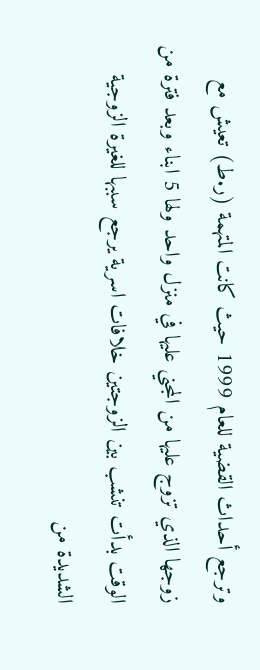وترجع أحداث القضية للعام 1999 حيث كانت المتهمة (ر.ط) تعيش مع زوجها الذي تزوج عليها من المجني عليها في منزل واحد ولها 5 ابناء وبعد فترة من الوقت بدأت تنشب بين الزوجتين خلافات اسرية يرجع سببها للغيرة الزوجية الشديدة من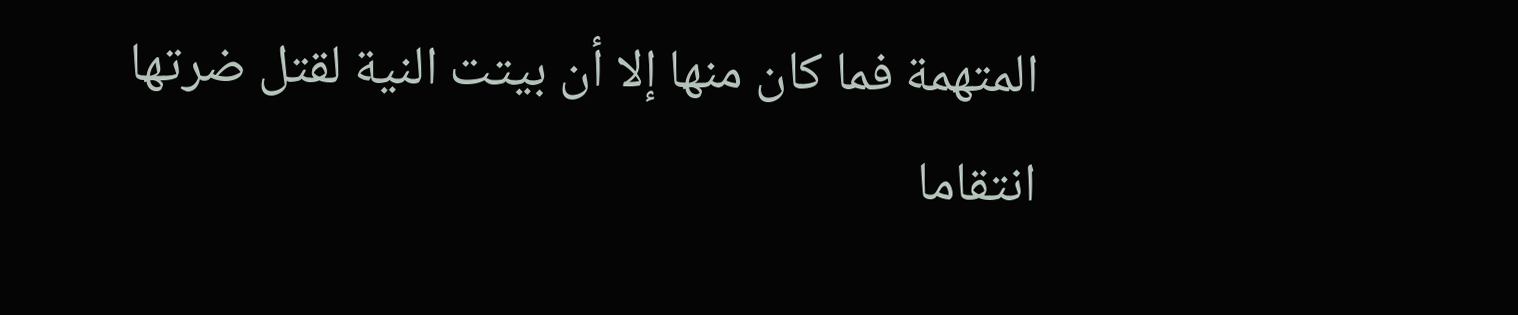المتهمة فما كان منها إلا أن بيتت النية لقتل ضرتها انتقاما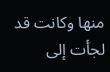منها وكانت قد لجأت إلى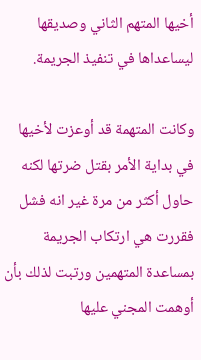أخيها المتهم الثاني وصديقها ليساعداها في تنفيذ الجريمة.

وكانت المتهمة قد أوعزت لأخيها في بداية الأمر بقتل ضرتها لكنه حاول أكثر من مرة غير انه فشل فقررت هي ارتكاب الجريمة بمساعدة المتهمين ورتبت لذلك بأن أوهمت المجني عليها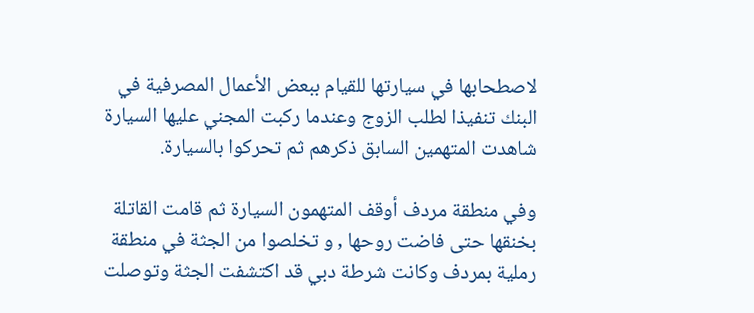لاصطحابها في سيارتها للقيام ببعض الأعمال المصرفية في البنك تنفيذا لطلب الزوج وعندما ركبت المجني عليها السيارة شاهدت المتهمين السابق ذكرهم ثم تحركوا بالسيارة.

وفي منطقة مردف أوقف المتهمون السيارة ثم قامت القاتلة بخنقها حتى فاضت روحها , و تخلصوا من الجثة في منطقة رملية بمردف وكانت شرطة دبي قد اكتشفت الجثة وتوصلت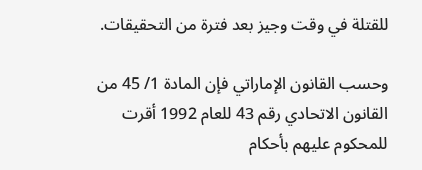للقتلة في وقت وجيز بعد فترة من التحقيقات.

وحسب القانون الإماراتي فإن المادة 1/ 45 من القانون الاتحادي رقم 43 للعام 1992 أقرت للمحكوم عليهم بأحكام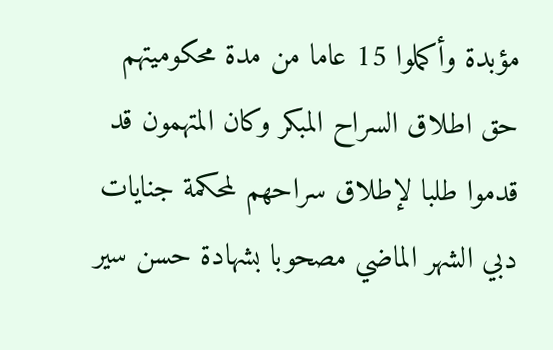مؤبدة وأكملوا 15 عاما من مدة محكوميتهم حق اطلاق السراح المبكر وكان المتهمون قد قدموا طلبا لإطلاق سراحهم لمحكمة جنايات دبي الشهر الماضي مصحوبا بشهادة حسن سير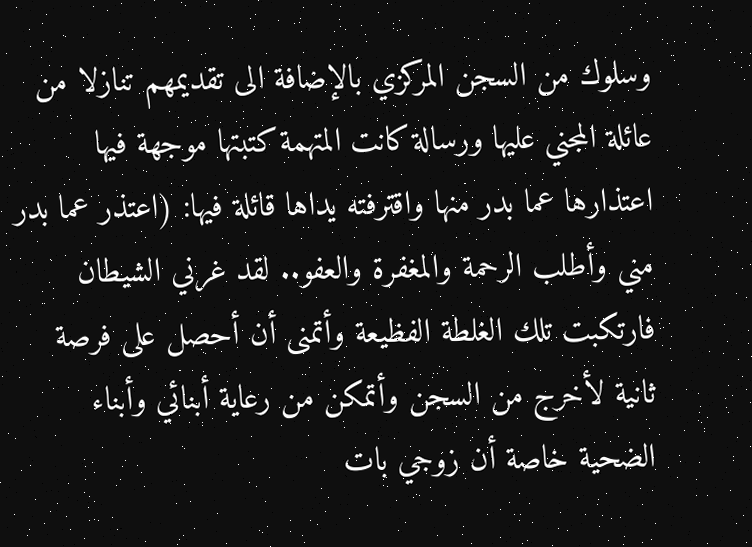وسلوك من السجن المركزي بالإضافة الى تقديمهم تنازلا من عائلة المجني عليها ورسالة كانت المتهمة كتبتها موجهة فيها اعتذارها عما بدر منها واقترفته يداها قائلة فيها: (اعتذر عما بدر مني وأطلب الرحمة والمغفرة والعفو.. لقد غرني الشيطان فارتكبت تلك الغلطة الفظيعة وأتمنى أن أحصل على فرصة ثانية لأخرج من السجن وأتمكن من رعاية أبنائي وأبناء الضحية خاصة أن زوجي بات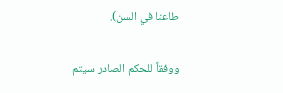طاعنا في السن).

ووفقاً للحكم الصادر سيتم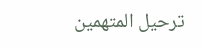ترحيل المتهمين